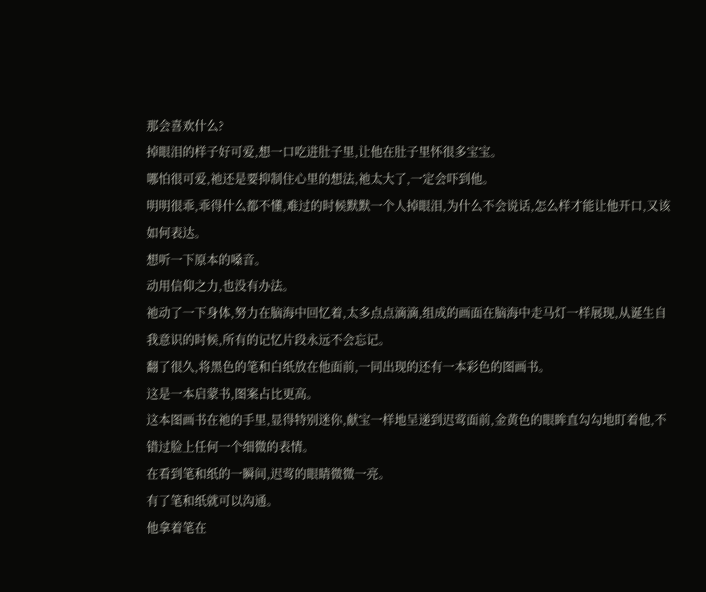那会喜欢什么?
掉眼泪的样子好可爱,想一口吃进肚子里,让他在肚子里怀很多宝宝。
哪怕很可爱,祂还是要抑制住心里的想法,祂太大了,一定会吓到他。
明明很乖,乖得什么都不懂,难过的时候默默一个人掉眼泪,为什么不会说话,怎么样才能让他开口,又该如何表达。
想听一下原本的嗓音。
动用信仰之力,也没有办法。
祂动了一下身体,努力在脑海中回忆着,太多点点滴滴,组成的画面在脑海中走马灯一样展现,从诞生自我意识的时候,所有的记忆片段永远不会忘记。
翻了很久,将黑色的笔和白纸放在他面前,一同出现的还有一本彩色的图画书。
这是一本启蒙书,图案占比更高。
这本图画书在祂的手里,显得特别迷你,献宝一样地呈递到迟莺面前,金黄色的眼眸直勾勾地盯着他,不错过脸上任何一个细微的表情。
在看到笔和纸的一瞬间,迟莺的眼睛微微一亮。
有了笔和纸就可以沟通。
他拿着笔在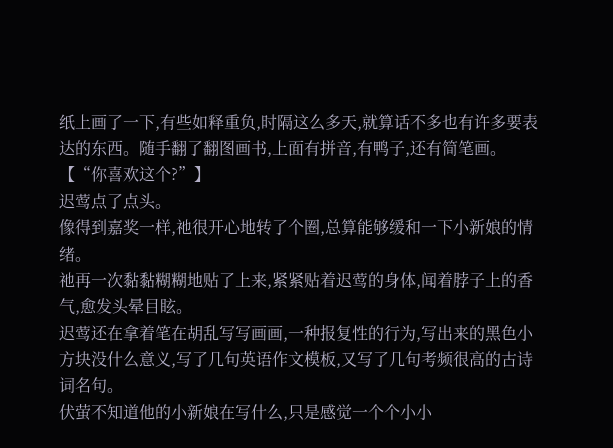纸上画了一下,有些如释重负,时隔这么多天,就算话不多也有许多要表达的东西。随手翻了翻图画书,上面有拼音,有鸭子,还有简笔画。
【“你喜欢这个?”】
迟莺点了点头。
像得到嘉奖一样,祂很开心地转了个圈,总算能够缓和一下小新娘的情绪。
祂再一次黏黏糊糊地贴了上来,紧紧贴着迟莺的身体,闻着脖子上的香气,愈发头晕目眩。
迟莺还在拿着笔在胡乱写写画画,一种报复性的行为,写出来的黑色小方块没什么意义,写了几句英语作文模板,又写了几句考频很高的古诗词名句。
伏萤不知道他的小新娘在写什么,只是感觉一个个小小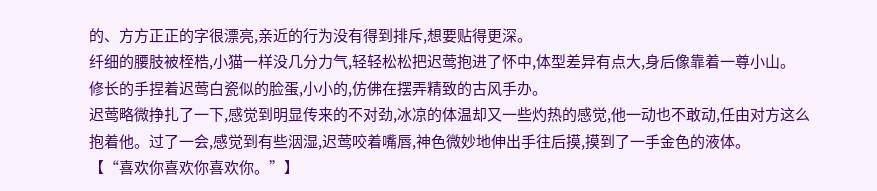的、方方正正的字很漂亮,亲近的行为没有得到排斥,想要贴得更深。
纤细的腰肢被桎梏,小猫一样没几分力气,轻轻松松把迟莺抱进了怀中,体型差异有点大,身后像靠着一尊小山。
修长的手捏着迟莺白瓷似的脸蛋,小小的,仿佛在摆弄精致的古风手办。
迟莺略微挣扎了一下,感觉到明显传来的不对劲,冰凉的体温却又一些灼热的感觉,他一动也不敢动,任由对方这么抱着他。过了一会,感觉到有些洇湿,迟莺咬着嘴唇,神色微妙地伸出手往后摸,摸到了一手金色的液体。
【“喜欢你喜欢你喜欢你。”】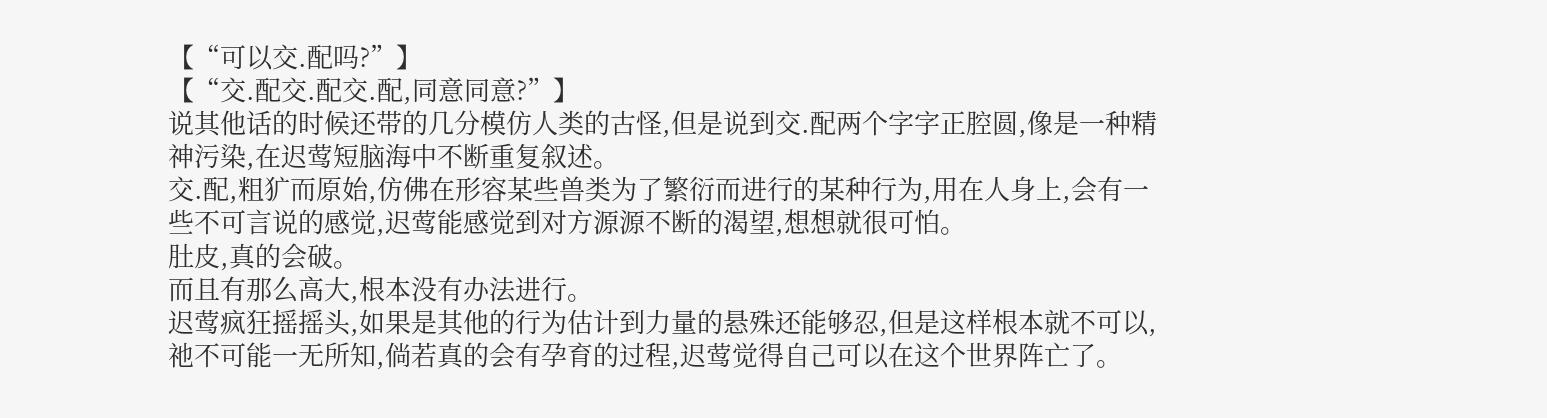【“可以交.配吗?”】
【“交.配交.配交.配,同意同意?”】
说其他话的时候还带的几分模仿人类的古怪,但是说到交.配两个字字正腔圆,像是一种精神污染,在迟莺短脑海中不断重复叙述。
交.配,粗犷而原始,仿佛在形容某些兽类为了繁衍而进行的某种行为,用在人身上,会有一些不可言说的感觉,迟莺能感觉到对方源源不断的渴望,想想就很可怕。
肚皮,真的会破。
而且有那么高大,根本没有办法进行。
迟莺疯狂摇摇头,如果是其他的行为估计到力量的悬殊还能够忍,但是这样根本就不可以,祂不可能一无所知,倘若真的会有孕育的过程,迟莺觉得自己可以在这个世界阵亡了。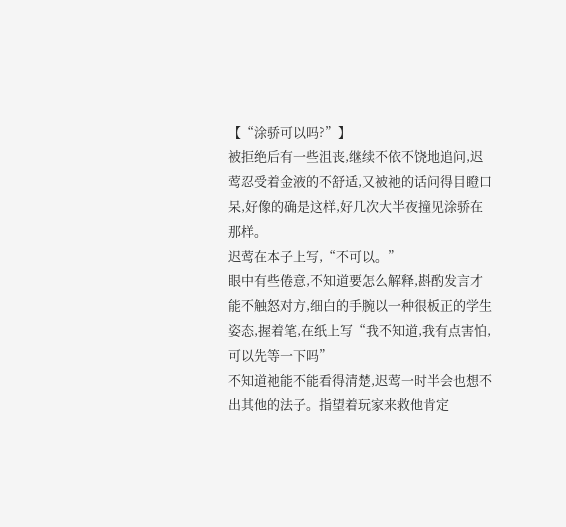【“涂骄可以吗?”】
被拒绝后有一些沮丧,继续不依不饶地追问,迟莺忍受着金液的不舒适,又被祂的话问得目瞪口呆,好像的确是这样,好几次大半夜撞见涂骄在那样。
迟莺在本子上写,“不可以。”
眼中有些倦意,不知道要怎么解释,斟酌发言才能不触怒对方,细白的手腕以一种很板正的学生姿态,握着笔,在纸上写“我不知道,我有点害怕,可以先等一下吗”
不知道祂能不能看得清楚,迟莺一时半会也想不出其他的法子。指望着玩家来救他肯定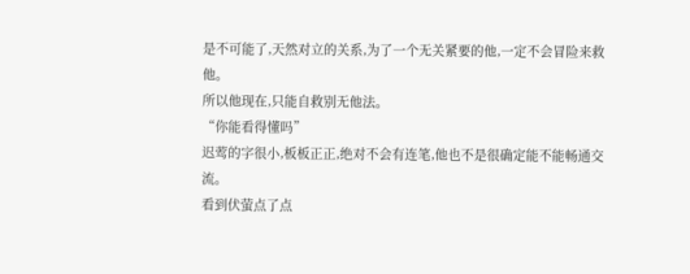是不可能了,天然对立的关系,为了一个无关紧要的他,一定不会冒险来救他。
所以他现在,只能自救别无他法。
“你能看得懂吗”
迟莺的字很小,板板正正,绝对不会有连笔,他也不是很确定能不能畅通交流。
看到伏萤点了点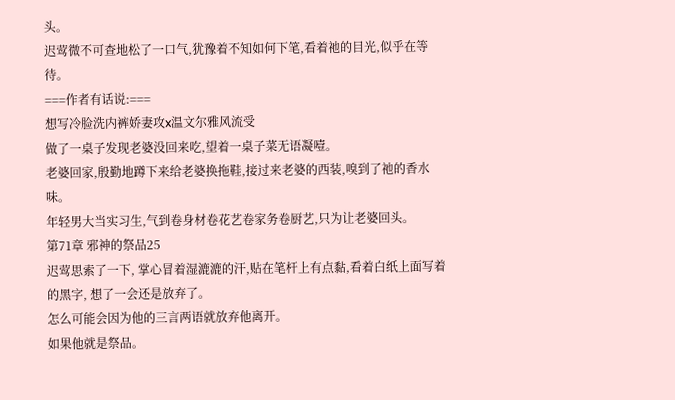头。
迟莺微不可查地松了一口气,犹豫着不知如何下笔,看着祂的目光,似乎在等待。
===作者有话说:===
想写冷脸洗内裤娇妻攻x温文尔雅风流受
做了一桌子发现老婆没回来吃,望着一桌子菜无语凝噎。
老婆回家,殷勤地蹲下来给老婆换拖鞋,接过来老婆的西装,嗅到了祂的香水味。
年轻男大当实习生,气到卷身材卷花艺卷家务卷厨艺,只为让老婆回头。
第71章 邪神的祭品25
迟莺思索了一下, 掌心冒着湿漉漉的汗,贴在笔杆上有点黏,看着白纸上面写着的黑字, 想了一会还是放弃了。
怎么可能会因为他的三言两语就放弃他离开。
如果他就是祭品。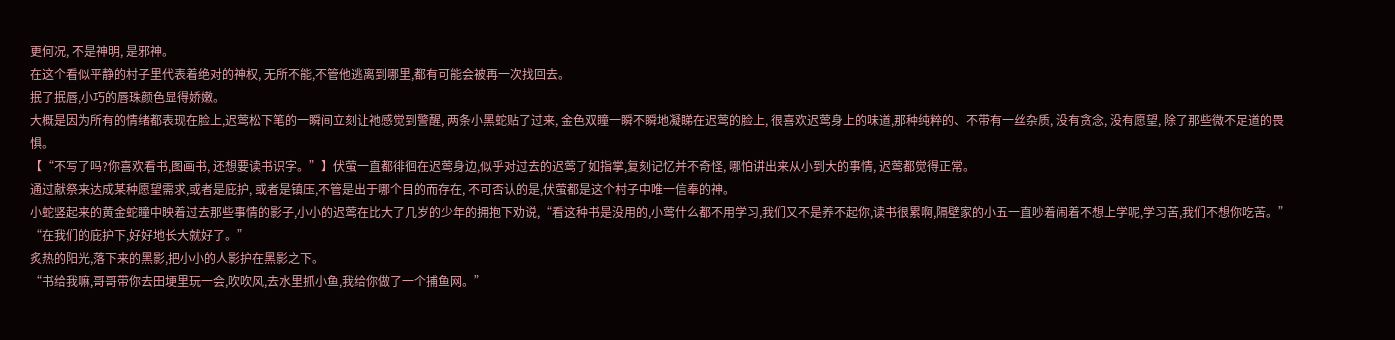更何况, 不是神明, 是邪神。
在这个看似平静的村子里代表着绝对的神权, 无所不能,不管他逃离到哪里,都有可能会被再一次找回去。
抿了抿唇,小巧的唇珠颜色显得娇嫩。
大概是因为所有的情绪都表现在脸上,迟莺松下笔的一瞬间立刻让祂感觉到警醒, 两条小黑蛇贴了过来, 金色双瞳一瞬不瞬地凝睇在迟莺的脸上, 很喜欢迟莺身上的味道,那种纯粹的、不带有一丝杂质, 没有贪念, 没有愿望, 除了那些微不足道的畏惧。
【“不写了吗?你喜欢看书,图画书, 还想要读书识字。”】伏萤一直都徘徊在迟莺身边,似乎对过去的迟莺了如指掌,复刻记忆并不奇怪, 哪怕讲出来从小到大的事情, 迟莺都觉得正常。
通过献祭来达成某种愿望需求,或者是庇护, 或者是镇压,不管是出于哪个目的而存在, 不可否认的是,伏萤都是这个村子中唯一信奉的神。
小蛇竖起来的黄金蛇瞳中映着过去那些事情的影子,小小的迟莺在比大了几岁的少年的拥抱下劝说,“看这种书是没用的,小莺什么都不用学习,我们又不是养不起你,读书很累啊,隔壁家的小五一直吵着闹着不想上学呢,学习苦,我们不想你吃苦。”
“在我们的庇护下,好好地长大就好了。”
炙热的阳光,落下来的黑影,把小小的人影护在黑影之下。
“书给我嘛,哥哥带你去田埂里玩一会,吹吹风,去水里抓小鱼,我给你做了一个捕鱼网。”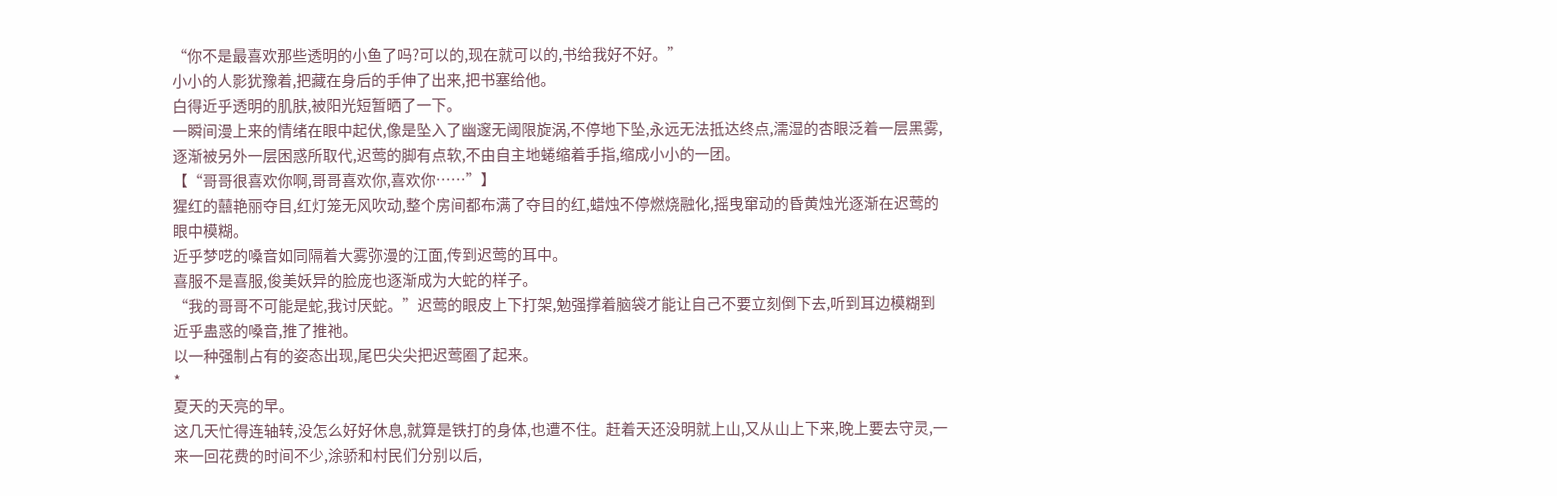“你不是最喜欢那些透明的小鱼了吗?可以的,现在就可以的,书给我好不好。”
小小的人影犹豫着,把藏在身后的手伸了出来,把书塞给他。
白得近乎透明的肌肤,被阳光短暂晒了一下。
一瞬间漫上来的情绪在眼中起伏,像是坠入了幽邃无阈限旋涡,不停地下坠,永远无法抵达终点,濡湿的杏眼泛着一层黑雾,逐渐被另外一层困惑所取代,迟莺的脚有点软,不由自主地蜷缩着手指,缩成小小的一团。
【“哥哥很喜欢你啊,哥哥喜欢你,喜欢你……”】
猩红的囍艳丽夺目,红灯笼无风吹动,整个房间都布满了夺目的红,蜡烛不停燃烧融化,摇曳窜动的昏黄烛光逐渐在迟莺的眼中模糊。
近乎梦呓的嗓音如同隔着大雾弥漫的江面,传到迟莺的耳中。
喜服不是喜服,俊美妖异的脸庞也逐渐成为大蛇的样子。
“我的哥哥不可能是蛇,我讨厌蛇。”迟莺的眼皮上下打架,勉强撑着脑袋才能让自己不要立刻倒下去,听到耳边模糊到近乎蛊惑的嗓音,推了推祂。
以一种强制占有的姿态出现,尾巴尖尖把迟莺圈了起来。
*
夏天的天亮的早。
这几天忙得连轴转,没怎么好好休息,就算是铁打的身体,也遭不住。赶着天还没明就上山,又从山上下来,晚上要去守灵,一来一回花费的时间不少,涂骄和村民们分别以后,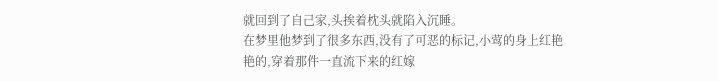就回到了自己家,头挨着枕头就陷入沉睡。
在梦里他梦到了很多东西,没有了可恶的标记,小莺的身上红艳艳的,穿着那件一直流下来的红嫁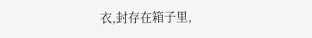衣,封存在箱子里,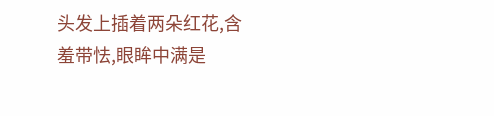头发上插着两朵红花,含羞带怯,眼眸中满是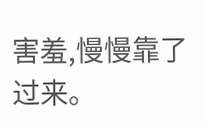害羞,慢慢靠了过来。